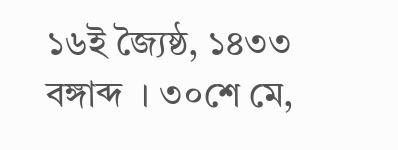১৬ই জ্যৈষ্ঠ, ১৪৩৩ বঙ্গাব্দ  । ৩০শে মে,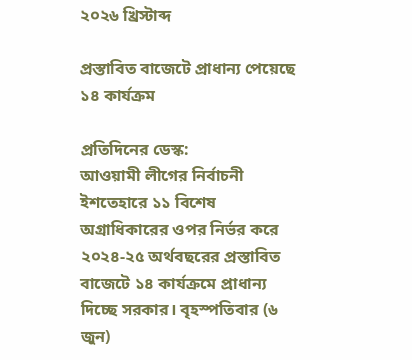২০২৬ খ্রিস্টাব্দ

প্রস্তাবিত বাজেটে প্রাধান্য পেয়েছে ১৪ কার্যক্রম

প্রতিদিনের ডেস্ক:
আওয়ামী লীগের নির্বাচনী ইশতেহারে ১১ বিশেষ অগ্রাধিকারের ওপর নির্ভর করে ২০২৪-২৫ অর্থবছরের প্রস্তাবিত বাজেটে ১৪ কার্যক্রমে প্রাধান্য দিচ্ছে সরকার। বৃহস্পতিবার (৬ জুন)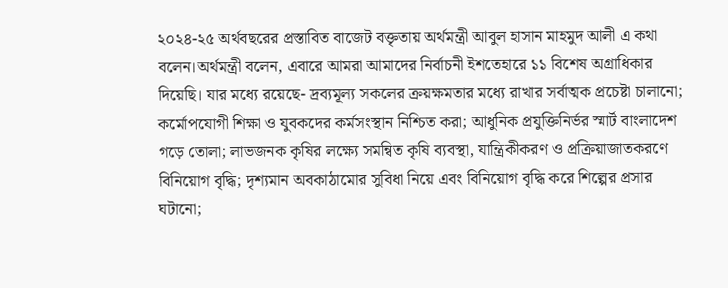২০২৪-২৫ অর্থবছরের প্রস্তাবিত বাজেট বক্তৃতায় অর্থমন্ত্রী আবুল হাসান মাহমুদ আলী এ কথা বলেন।অর্থমন্ত্রী বলেন, এবারে আমরা আমাদের নির্বাচনী ইশতেহারে ১১ বিশেষ অগ্রাধিকার দিয়েছি। যার মধ্যে রয়েছে- দ্রব্যমূল্য সকলের ক্রয়ক্ষমতার মধ্যে রাখার সর্বাত্মক প্রচেষ্টা চালানো; কর্মোপযোগী শিক্ষা ও যুবকদের কর্মসংস্থান নিশ্চিত করা; আধুনিক প্রযুক্তিনির্ভর স্মার্ট বাংলাদেশ গড়ে তোলা; লাভজনক কৃষির লক্ষ্যে সমন্বিত কৃষি ব্যবস্থা, যান্ত্রিকীকরণ ও প্রক্রিয়াজাতকরণে বিনিয়োগ বৃদ্ধি; দৃশ্যমান অবকাঠামোর সুবিধা নিয়ে এবং বিনিয়োগ বৃদ্ধি করে শিল্পের প্রসার ঘটানো;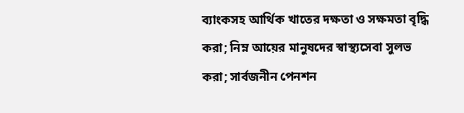ব্যাংকসহ আর্থিক খাতের দক্ষতা ও সক্ষমতা বৃদ্ধি করা; নিম্ন আয়ের মানুষদের স্বাস্থ্যসেবা সুলভ করা; সার্বজনীন পেনশন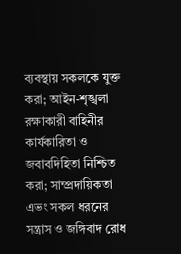ব্যবস্থায় সকলকে যুক্ত করা; আইন-শৃঙ্খলা রক্ষাকারী বাহিনীর কার্যকারিতা ও জবাবদিহিতা নিশ্চিত করা; সাম্প্রদায়িকতা এভং সকল ধরনের সন্ত্রাস ও জঙ্গিবাদ রোধ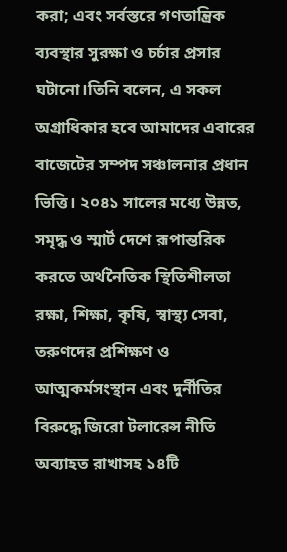করা; এবং সর্বস্তরে গণতান্ত্রিক ব্যবস্থার সুরক্ষা ও চর্চার প্রসার ঘটানো।তিনি বলেন, এ সকল অগ্রাধিকার হবে আমাদের এবারের বাজেটের সম্পদ সঞ্চালনার প্রধান ভিত্তি। ২০৪১ সালের মধ্যে উন্নত, সমৃদ্ধ ও স্মার্ট দেশে রূপান্তরিক করতে অর্থনৈতিক স্থিতিশীলতা রক্ষা, শিক্ষা, কৃষি, স্বাস্থ্য সেবা, তরুণদের প্রশিক্ষণ ও আত্মকর্মসংস্থান এবং দুর্নীতির বিরুদ্ধে জিরো টলারেন্স নীতি অব্যাহত রাখাসহ ১৪টি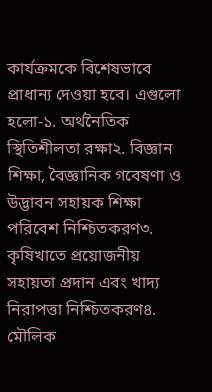কার্যক্রমকে বিশেষভাবে প্রাধান্য দেওয়া হবে। এগুলো হলো-১. অর্থনৈতিক স্থিতিশীলতা রক্ষা২. বিজ্ঞান শিক্ষা, বৈজ্ঞানিক গবেষণা ও উদ্ভাবন সহায়ক শিক্ষা পরিবেশ নিশ্চিতকরণ৩. কৃষিখাতে প্রয়োজনীয় সহায়তা প্রদান এবং খাদ্য নিরাপত্তা নিশ্চিতকরণ৪. মৌলিক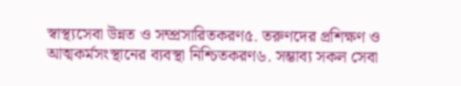স্বাস্থ্যসেবা উন্নত ও সম্প্রসারিতকরণ৫. তরুণদের প্রশিক্ষণ ও আত্মকর্মসংস্থানের ব্যবস্থা নিশ্চিতকরণ৬. সম্ভাব্য সকল সেবা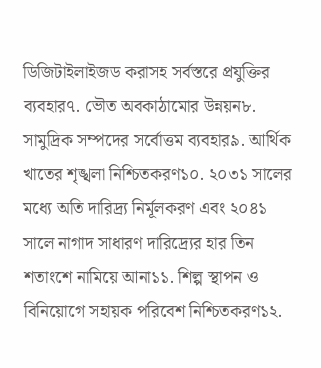ডিজিটাইলাইজড করাসহ সর্বস্তরে প্রযুক্তির ব্যবহার৭. ভৌত অবকাঠামোর উন্নয়ন৮. সামুদ্রিক সম্পদের সর্বোত্তম ব্যবহার৯. আর্থিক খাতের শৃঙ্খলা নিশ্চিতকরণ১০. ২০৩১ সালের মধ্যে অতি দারিদ্র্য নির্মূলকরণ এবং ২০৪১ সালে নাগাদ সাধারণ দারিদ্র্যের হার তিন শতাংশে নামিয়ে আনা১১. শিল্প স্থাপন ও বিনিয়োগে সহায়ক পরিবেশ নিশ্চিতকরণ১২.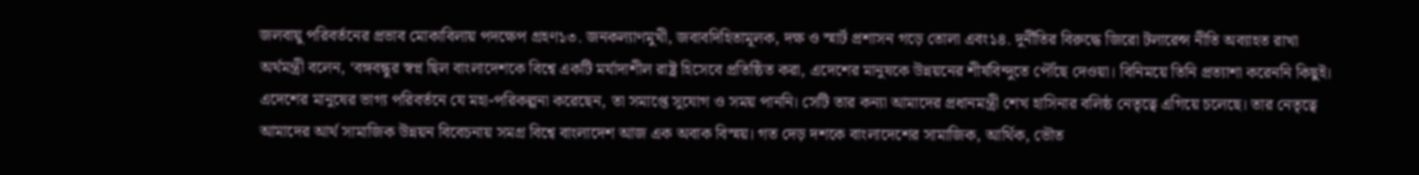জলবায়ু পরিবর্তনের প্রভাব মোকাবিলায় পদক্ষেপ গ্রহণ১৩. জনকল্যাণমুখী, জবাবদিহিতামূলক, দক্ষ ও স্মার্ট প্রশাসন গড়ে তোলা এবং১৪. দুর্নীতির বিরুদ্ধে জিরো টলারেন্স নীতি অব্যাহত রাখা অর্থমন্ত্রী বলেন, ‘বঙ্গবন্ধুর স্বপ্ন ছিল বাংলাদেশকে বিশ্বে একটি মর্যাদাশীল রাষ্ট্র হিসেবে প্রতিষ্ঠিত করা, এদেশের মানুষকে উন্নয়নের শীর্ষবিন্দুতে পৌঁছে দেওয়া। বিনিময়ে তিনি প্রত্যাশা করেননি কিছুই। এদেশের মানুষের ভাগ্য পরিবর্তনে যে মহা-পরিকল্পনা করেছেন, তা সমাপ্তে সুযোগ ও সময় পাননি। সেটি তার কন্যা আমাদের প্রধানমন্ত্রী শেখ হাসিনার বলিষ্ঠ নেতৃত্বে এগিয়ে চলেছে। তার নেতৃত্বে আমাদের আর্থ সামাজিক উন্নয়ন বিবেচনায় সমগ্র বিশ্বে বাংলাদেশ আজ এক অবাক বিস্ময়। গত দেড় দশকে বাংলাদেশের সামাজিক, আর্থিক, ভৌত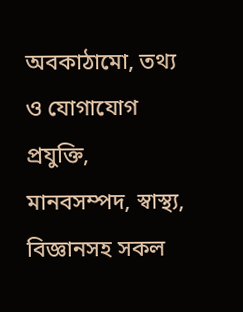অবকাঠামো, তথ্য ও যোগাযোগ প্রযুক্তি, মানবসম্পদ, স্বাস্থ্য, বিজ্ঞানসহ সকল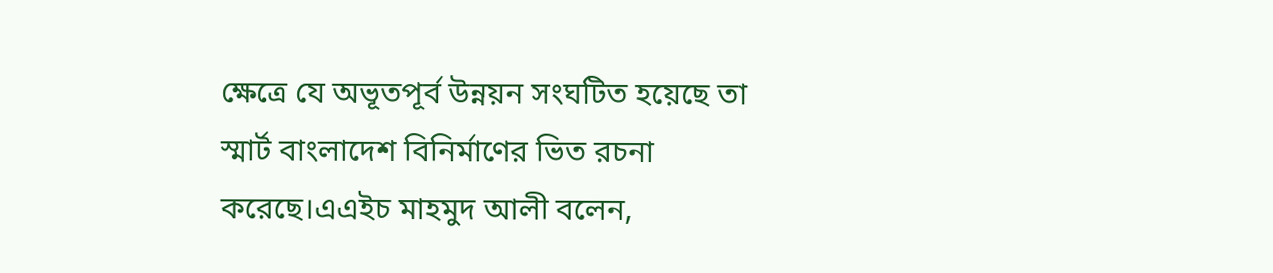ক্ষেত্রে যে অভূতপূর্ব উন্নয়ন সংঘটিত হয়েছে তা স্মার্ট বাংলাদেশ বিনির্মাণের ভিত রচনা করেছে।এএইচ মাহমুদ আলী বলেন,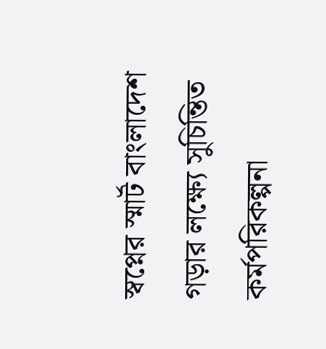স্বপ্নের স্মার্ট বাংলাদেশ গড়ার লক্ষ্যে সুচিন্তিত কর্মপরিকল্পনা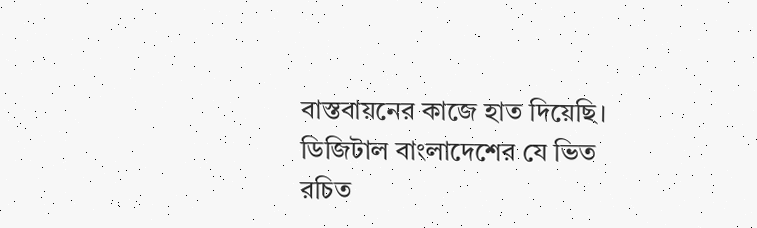বাস্তবায়নের কাজে হাত দিয়েছি। ডিজিটাল বাংলাদেশের যে ভিত রচিত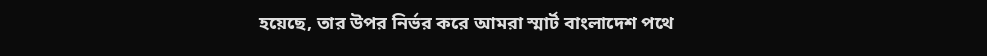হয়েছে, তার উপর নির্ভর করে আমরা স্মার্ট বাংলাদেশ পথে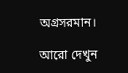অগ্রসরমান।

আরো দেখুন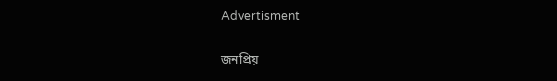Advertisment

জনপ্রিয়